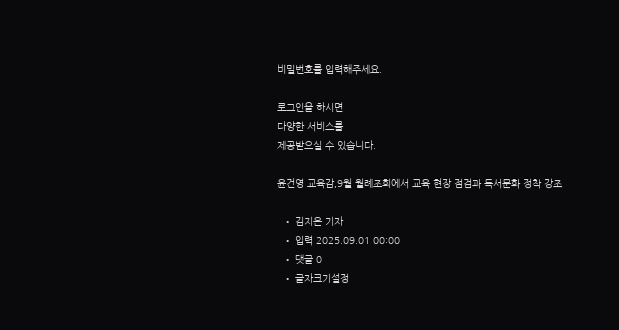비밀번호를 입력해주세요.

로그인을 하시면
다양한 서비스를
제공받으실 수 있습니다.

윤건영 교육감,9월 월례조회에서 교육 현장 점검과 독서문화 정착 강조

  • 김지온 기자
  • 입력 2025.09.01 00:00
  • 댓글 0
  • 글자크기설정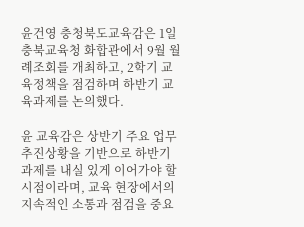윤건영 충청북도교육감은 1일 충북교육청 화합관에서 9월 월례조회를 개최하고, 2학기 교육정책을 점검하며 하반기 교육과제를 논의했다.

윤 교육감은 상반기 주요 업무 추진상황을 기반으로 하반기 과제를 내실 있게 이어가야 할 시점이라며, 교육 현장에서의 지속적인 소통과 점검을 중요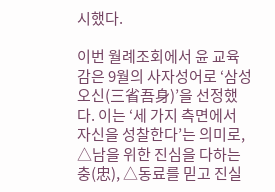시했다.

이번 월례조회에서 윤 교육감은 9월의 사자성어로 ‘삼성오신(三省吾身)’을 선정했다. 이는 ‘세 가지 측면에서 자신을 성찰한다’는 의미로, △남을 위한 진심을 다하는 충(忠), △동료를 믿고 진실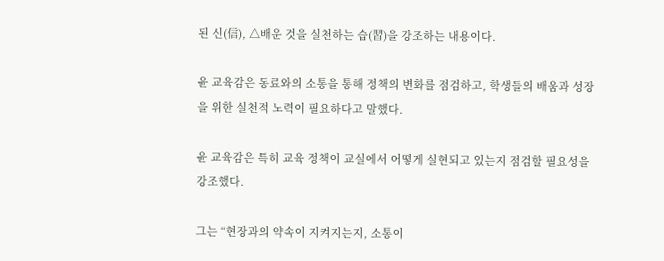된 신(信), △배운 것을 실천하는 습(習)을 강조하는 내용이다.

윤 교육감은 동료와의 소통을 통해 정책의 변화를 점검하고, 학생들의 배움과 성장을 위한 실천적 노력이 필요하다고 말했다.

윤 교육감은 특히 교육 정책이 교실에서 어떻게 실현되고 있는지 점검할 필요성을 강조했다.

그는 “현장과의 약속이 지켜지는지, 소통이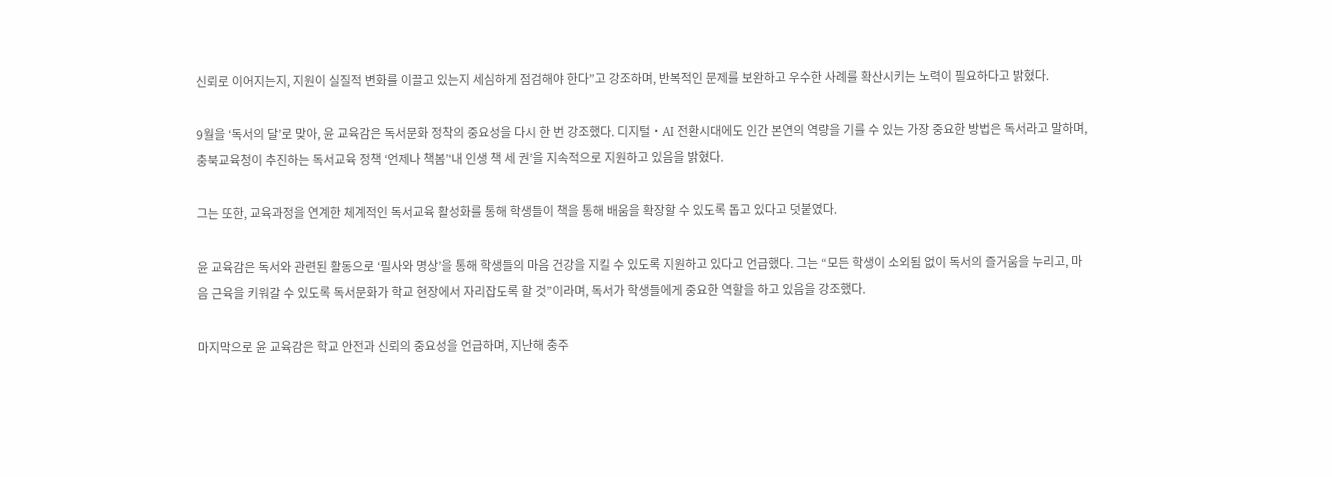신뢰로 이어지는지, 지원이 실질적 변화를 이끌고 있는지 세심하게 점검해야 한다”고 강조하며, 반복적인 문제를 보완하고 우수한 사례를 확산시키는 노력이 필요하다고 밝혔다.

9월을 ‘독서의 달’로 맞아, 윤 교육감은 독서문화 정착의 중요성을 다시 한 번 강조했다. 디지털‧AI 전환시대에도 인간 본연의 역량을 기를 수 있는 가장 중요한 방법은 독서라고 말하며, 충북교육청이 추진하는 독서교육 정책 ‘언제나 책봄’‘내 인생 책 세 권’을 지속적으로 지원하고 있음을 밝혔다.

그는 또한, 교육과정을 연계한 체계적인 독서교육 활성화를 통해 학생들이 책을 통해 배움을 확장할 수 있도록 돕고 있다고 덧붙였다.

윤 교육감은 독서와 관련된 활동으로 ‘필사와 명상’을 통해 학생들의 마음 건강을 지킬 수 있도록 지원하고 있다고 언급했다. 그는 “모든 학생이 소외됨 없이 독서의 즐거움을 누리고, 마음 근육을 키워갈 수 있도록 독서문화가 학교 현장에서 자리잡도록 할 것”이라며, 독서가 학생들에게 중요한 역할을 하고 있음을 강조했다.

마지막으로 윤 교육감은 학교 안전과 신뢰의 중요성을 언급하며, 지난해 충주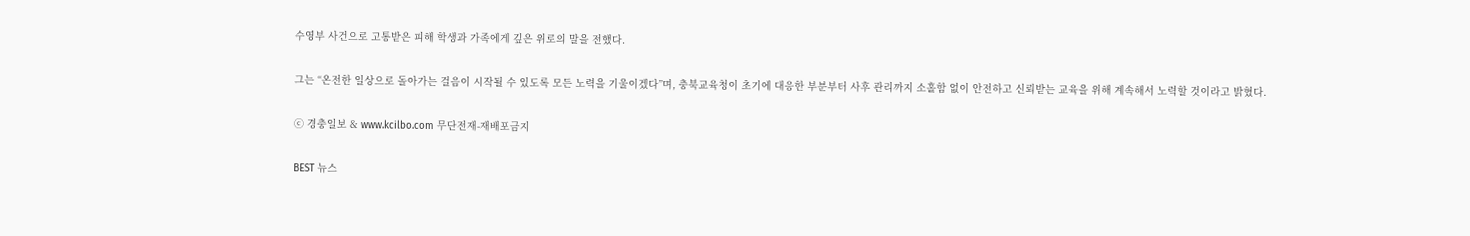수영부 사건으로 고통받은 피해 학생과 가족에게 깊은 위로의 말을 전했다.

그는 “온전한 일상으로 돌아가는 걸음이 시작될 수 있도록 모든 노력을 기울이겠다”며, 충북교육청이 초기에 대응한 부분부터 사후 관리까지 소홀함 없이 안전하고 신뢰받는 교육을 위해 계속해서 노력할 것이라고 밝혔다.

ⓒ 경충일보 & www.kcilbo.com 무단전재-재배포금지

BEST 뉴스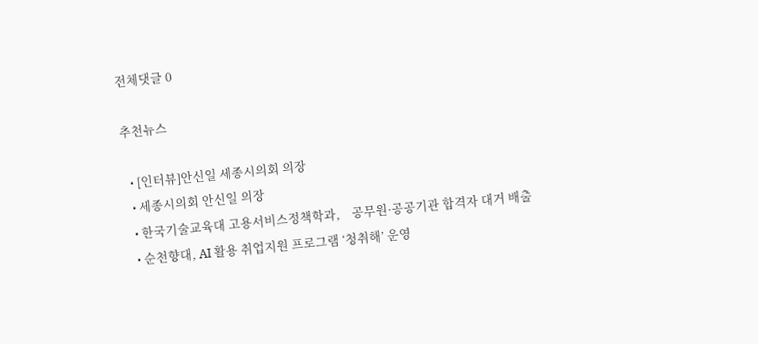전체댓글 0

추천뉴스

  • [인터뷰]안신일 세종시의회 의장
  • 세종시의회 안신일 의장
  • 한국기술교육대 고용서비스정책학과,    공무원·공공기관 합격자 대거 배출
  • 순천향대, AI 활용 취업지원 프로그램 ‘청취해’ 운영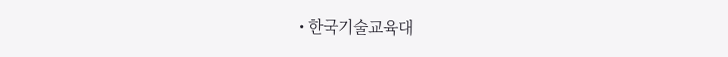• 한국기술교육대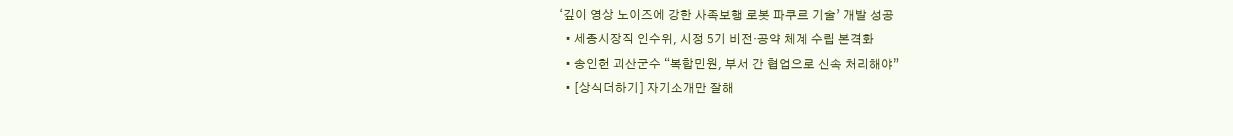‘깊이 영상 노이즈에 강한 사족보행 로봇 파쿠르 기술’ 개발 성공
  • 세종시장직 인수위, 시정 5기 비전·공약 체계 수립 본격화
  • 송인헌 괴산군수 “복합민원, 부서 간 협업으로 신속 처리해야”
  • [상식더하기] 자기소개만 잘해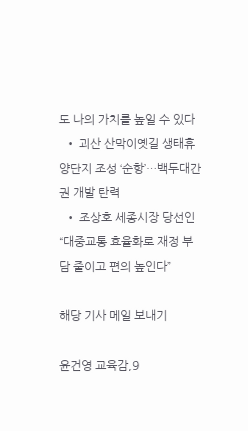도 나의 가치를 높일 수 있다
  • 괴산 산막이옛길 생태휴양단지 조성 ‘순항’…백두대간권 개발 탄력
  • 조상호 세종시장 당선인 “대중교통 효율화로 재정 부담 줄이고 편의 높인다”

해당 기사 메일 보내기

윤건영 교육감,9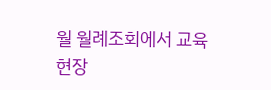월 월례조회에서 교육 현장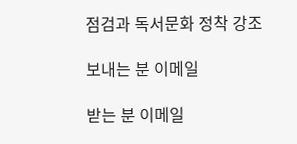점검과 독서문화 정착 강조

보내는 분 이메일

받는 분 이메일